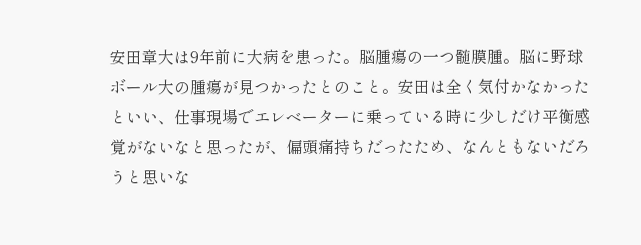安田章大は9年前に大病を患った。脳腫瘍の一つ髄膜腫。脳に野球ボール大の腫瘍が見つかったとのこと。安田は全く気付かなかったといい、仕事現場でエレベーターに乗っている時に少しだけ平衡感覚がないなと思ったが、偏頭痛持ちだったため、なんともないだろうと思いな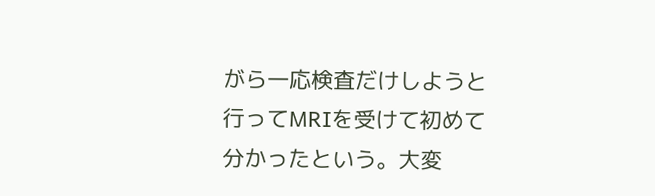がら一応検査だけしようと行ってMRIを受けて初めて分かったという。大変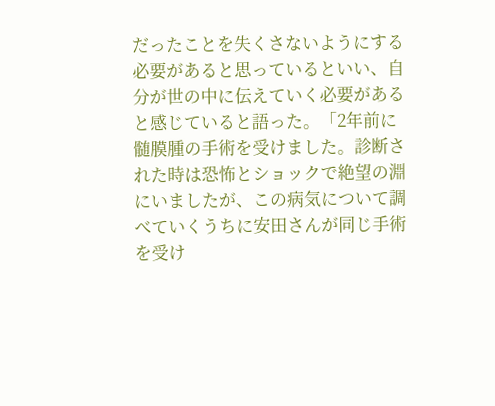だったことを失くさないようにする必要があると思っているといい、自分が世の中に伝えていく必要があると感じていると語った。「2年前に髄膜腫の手術を受けました。診断された時は恐怖とショックで絶望の淵にいましたが、この病気について調べていくうちに安田さんが同じ手術を受け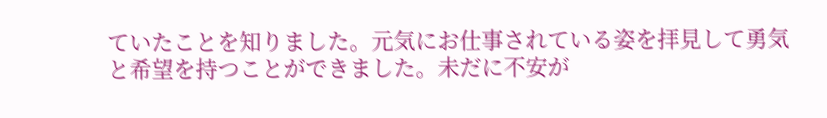ていたことを知りました。元気にお仕事されている姿を拝見して勇気と希望を持つことができました。未だに不安が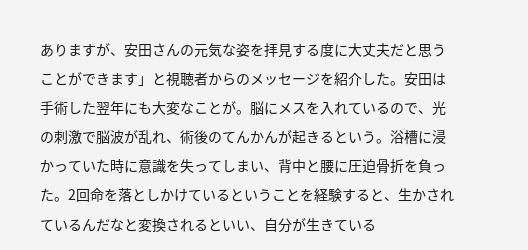ありますが、安田さんの元気な姿を拝見する度に大丈夫だと思うことができます」と視聴者からのメッセージを紹介した。安田は手術した翌年にも大変なことが。脳にメスを入れているので、光の刺激で脳波が乱れ、術後のてんかんが起きるという。浴槽に浸かっていた時に意識を失ってしまい、背中と腰に圧迫骨折を負った。2回命を落としかけているということを経験すると、生かされているんだなと変換されるといい、自分が生きている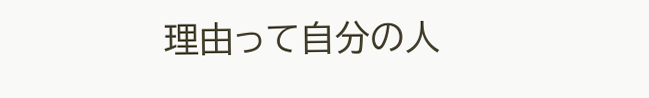理由って自分の人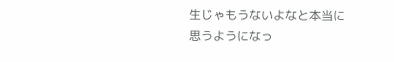生じゃもうないよなと本当に思うようになっ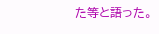た等と語った。